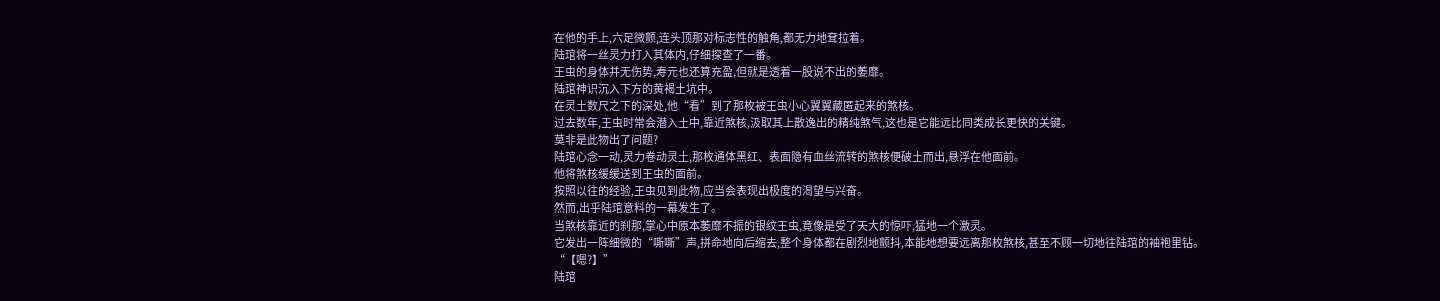在他的手上,六足微颤,连头顶那对标志性的触角,都无力地耷拉着。
陆琯将一丝灵力打入其体内,仔细探查了一番。
王虫的身体并无伤势,寿元也还算充盈,但就是透着一股说不出的萎靡。
陆琯神识沉入下方的黄褐土坑中。
在灵土数尺之下的深处,他“看”到了那枚被王虫小心翼翼藏匿起来的煞核。
过去数年,王虫时常会潜入土中,靠近煞核,汲取其上散逸出的精纯煞气,这也是它能远比同类成长更快的关键。
莫非是此物出了问题?
陆琯心念一动,灵力卷动灵土,那枚通体黑红、表面隐有血丝流转的煞核便破土而出,悬浮在他面前。
他将煞核缓缓送到王虫的面前。
按照以往的经验,王虫见到此物,应当会表现出极度的渴望与兴奋。
然而,出乎陆琯意料的一幕发生了。
当煞核靠近的刹那,掌心中原本萎靡不振的银纹王虫,竟像是受了天大的惊吓,猛地一个激灵。
它发出一阵细微的“嘶嘶”声,拼命地向后缩去,整个身体都在剧烈地颤抖,本能地想要远离那枚煞核,甚至不顾一切地往陆琯的袖袍里钻。
“【嗯?】”
陆琯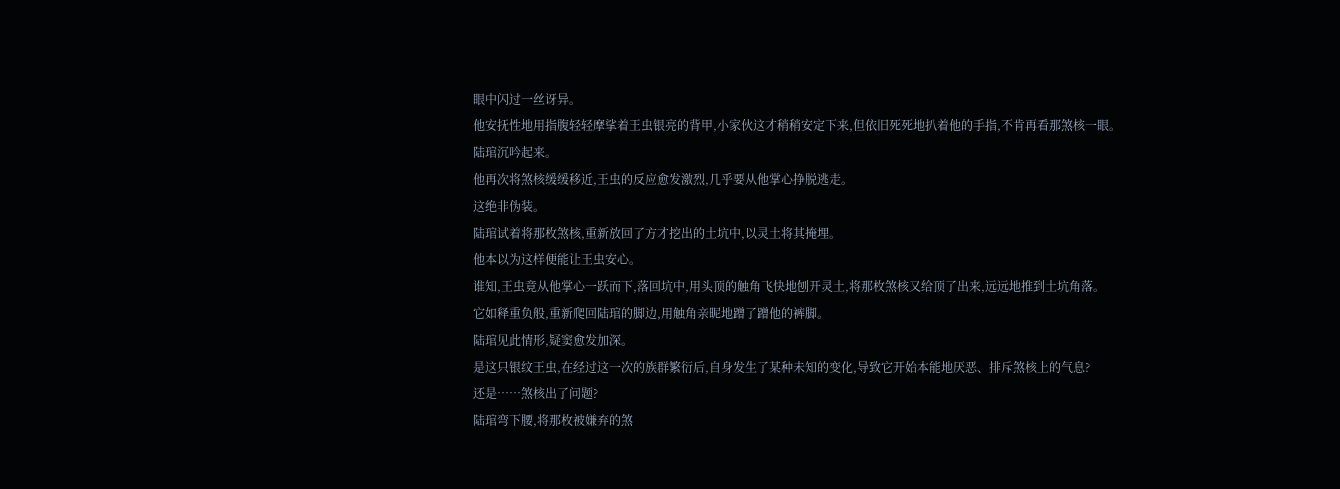眼中闪过一丝讶异。
他安抚性地用指腹轻轻摩挲着王虫银亮的背甲,小家伙这才稍稍安定下来,但依旧死死地扒着他的手指,不肯再看那煞核一眼。
陆琯沉吟起来。
他再次将煞核缓缓移近,王虫的反应愈发激烈,几乎要从他掌心挣脱逃走。
这绝非伪装。
陆琯试着将那枚煞核,重新放回了方才挖出的土坑中,以灵土将其掩埋。
他本以为这样便能让王虫安心。
谁知,王虫竟从他掌心一跃而下,落回坑中,用头顶的触角飞快地刨开灵土,将那枚煞核又给顶了出来,远远地推到土坑角落。
它如释重负般,重新爬回陆琯的脚边,用触角亲昵地蹭了蹭他的裤脚。
陆琯见此情形,疑窦愈发加深。
是这只银纹王虫,在经过这一次的族群繁衍后,自身发生了某种未知的变化,导致它开始本能地厌恶、排斥煞核上的气息?
还是……煞核出了问题?
陆琯弯下腰,将那枚被嫌弃的煞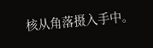核从角落摄入手中。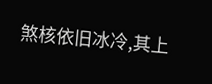煞核依旧冰冷,其上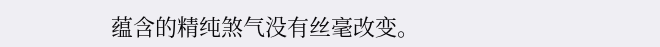蕴含的精纯煞气没有丝毫改变。